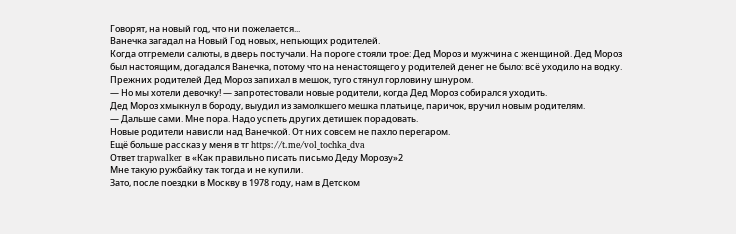Говорят, на новый год, что ни пожелается...
Ванечка загадал на Новый Год новых, непьющих родителей.
Когда отгремели салюты, в дверь постучали. На пороге стояли трое: Дед Мороз и мужчина с женщиной. Дед Мороз был настоящим, догадался Ванечка, потому что на ненастоящего у родителей денег не было: всё уходило на водку.
Прежних родителей Дед Мороз запихал в мешок, туго стянул горловину шнуром.
— Но мы хотели девочку! — запротестовали новые родители, когда Дед Мороз собирался уходить.
Дед Мороз хмыкнул в бороду, выудил из замолкшего мешка платьице, паричок, вручил новым родителям.
— Дальше сами. Мне пора. Надо успеть других детишек порадовать.
Новые родители нависли над Ванечкой. От них совсем не пахло перегаром.
Ещё больше рассказ у меня в тг https://t.me/vol_tochka_dva
Ответ trapwalker в «Как правильно писать письмо Деду Морозу»2
Мне такую ружбайку так тогда и не купили.
Зато, после поездки в Москву в 1978 году, нам в Детском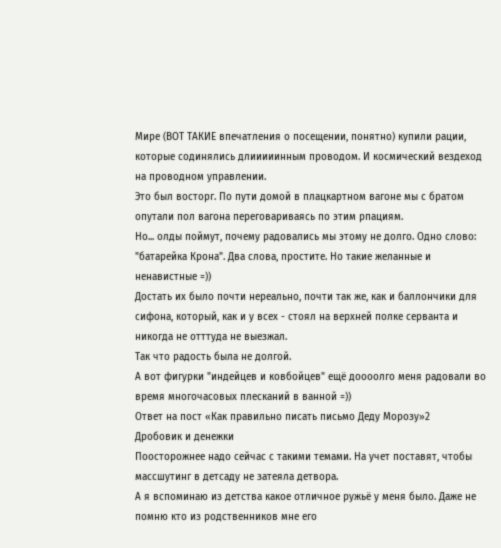Мире (ВОТ ТАКИЕ впечатления о посещении, понятно) купили рации, которые содинялись длииииинным проводом. И космический вездеход на проводном управлении.
Это был восторг. По пути домой в плацкартном вагоне мы с братом опутали пол вагона переговариваясь по этим рпациям.
Но... олды поймут, почему радовались мы этому не долго. Одно слово: "батарейка Крона". Два слова, простите. Но такие желанные и ненавистные =))
Достать их было почти нереально, почти так же, как и баллончики для сифона, который, как и у всех - стоял на верхней полке серванта и никогда не отттуда не выезжал.
Так что радость была не долгой.
А вот фигурки "индейцев и ковбойцев" ещё доооолго меня радовали во время многочасовых плесканий в ванной =))
Ответ на пост «Как правильно писать письмо Деду Морозу»2
Дробовик и денежки
Поосторожнее надо сейчас с такими темами. На учет поставят, чтобы массшутинг в детсаду не затеяла детвора.
А я вспоминаю из детства какое отличное ружьё у меня было. Даже не помню кто из родственников мне его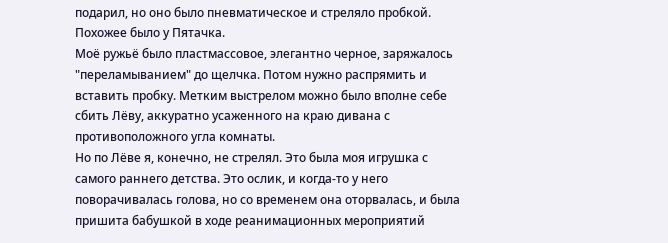подарил, но оно было пневматическое и стреляло пробкой. Похожее было у Пятачка.
Моё ружьё было пластмассовое, элегантно черное, заряжалось "переламыванием" до щелчка. Потом нужно распрямить и вставить пробку. Метким выстрелом можно было вполне себе сбить Лёву, аккуратно усаженного на краю дивана с противоположного угла комнаты.
Но по Лёве я, конечно, не стрелял. Это была моя игрушка с самого раннего детства. Это ослик, и когда-то у него поворачивалась голова, но со временем она оторвалась, и была пришита бабушкой в ходе реанимационных мероприятий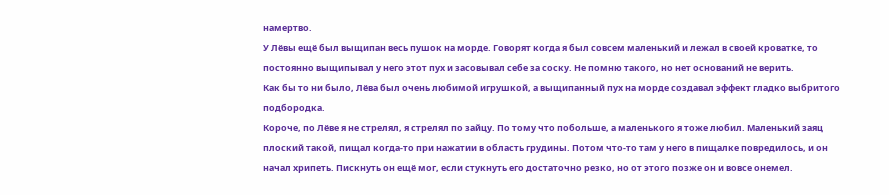намертво.
У Лёвы ещё был выщипан весь пушок на морде. Говорят когда я был совсем маленький и лежал в своей кроватке, то постоянно выщипывал у него этот пух и засовывал себе за соску. Не помню такого, но нет оснований не верить.
Как бы то ни было, Лёва был очень любимой игрушкой, а выщипанный пух на морде создавал эффект гладко выбритого подбородка.
Короче, по Лёве я не стрелял, я стрелял по зайцу. По тому что побольше, а маленького я тоже любил. Маленький заяц плоский такой, пищал когда-то при нажатии в область грудины. Потом что-то там у него в пищалке повредилось, и он начал хрипеть. Пискнуть он ещё мог, если стукнуть его достаточно резко, но от этого позже он и вовсе онемел.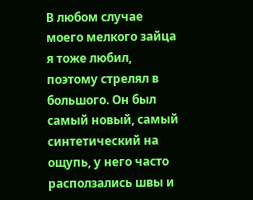В любом случае моего мелкого зайца я тоже любил, поэтому стрелял в большого. Он был самый новый, самый синтетический на ощупь, у него часто расползались швы и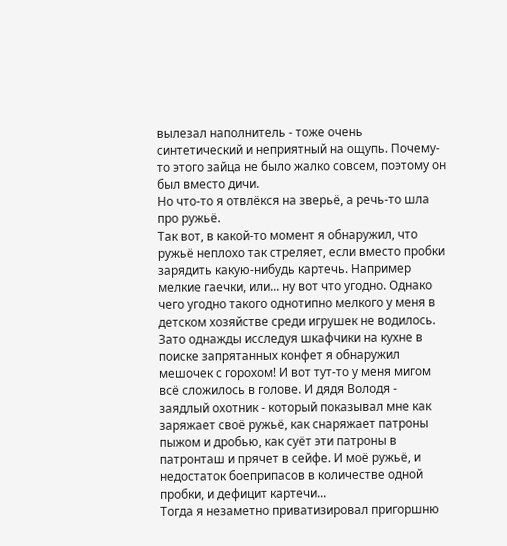вылезал наполнитель - тоже очень синтетический и неприятный на ощупь. Почему-то этого зайца не было жалко совсем, поэтому он был вместо дичи.
Но что-то я отвлёкся на зверьё, а речь-то шла про ружьё.
Так вот, в какой-то момент я обнаружил, что ружьё неплохо так стреляет, если вместо пробки зарядить какую-нибудь картечь. Например мелкие гаечки, или... ну вот что угодно. Однако чего угодно такого однотипно мелкого у меня в детском хозяйстве среди игрушек не водилось.
Зато однажды исследуя шкафчики на кухне в поиске запрятанных конфет я обнаружил мешочек с горохом! И вот тут-то у меня мигом всё сложилось в голове. И дядя Володя - заядлый охотник - который показывал мне как заряжает своё ружьё, как снаряжает патроны пыжом и дробью, как суёт эти патроны в патронташ и прячет в сейфе. И моё ружьё, и недостаток боеприпасов в количестве одной пробки, и дефицит картечи...
Тогда я незаметно приватизировал пригоршню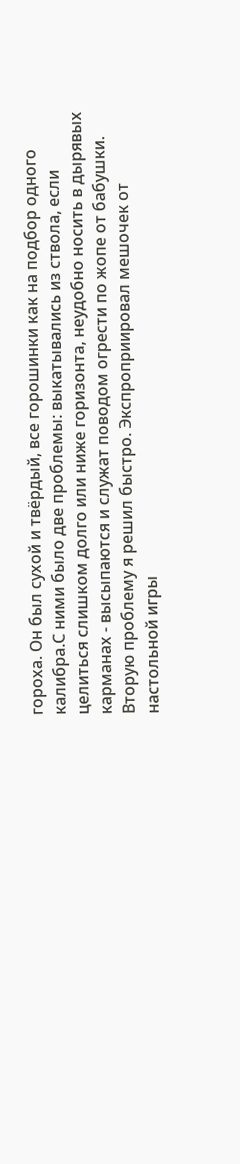гороха. Он был сухой и твёрдый, все горошинки как на подбор одного калибра.С ними было две проблемы: выкатывались из ствола, если целиться слишком долго или ниже горизонта, неудобно носить в дырявых карманах - высыпаются и служат поводом огрести по жопе от бабушки.
Вторую проблему я решил быстро. Экспроприировал мешочек от настольной игры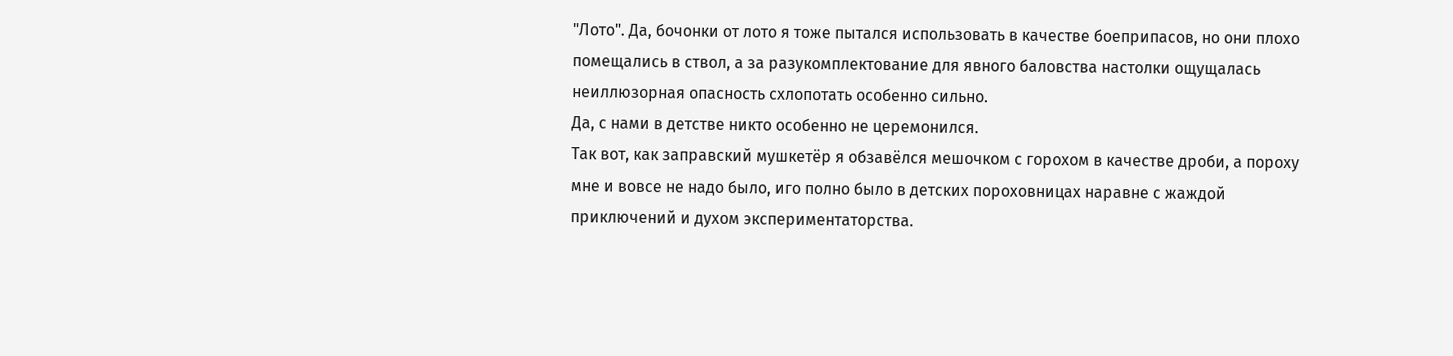"Лото". Да, бочонки от лото я тоже пытался использовать в качестве боеприпасов, но они плохо помещались в ствол, а за разукомплектование для явного баловства настолки ощущалась неиллюзорная опасность схлопотать особенно сильно.
Да, с нами в детстве никто особенно не церемонился.
Так вот, как заправский мушкетёр я обзавёлся мешочком с горохом в качестве дроби, а пороху мне и вовсе не надо было, иго полно было в детских пороховницах наравне с жаждой приключений и духом экспериментаторства.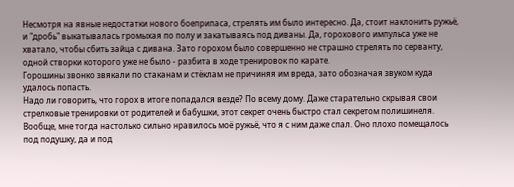Несмотря на явные недостатки нового боеприпаса, стрелять им было интересно. Да, стоит наклонить ружьё, и "дробь" выкатывалась громыхая по полу и закатываясь под диваны. Да, горохового импульса уже не хватало, чтобы сбить зайца с дивана. Зато горохом было совершенно не страшно стрелять по серванту, одной створки которого уже не было - разбита в ходе тренировок по карате.
Горошины звонко звякали по стаканам и стёклам не причиняя им вреда, зато обозначая звуком куда удалось попасть.
Надо ли говорить, что горох в итоге попадался везде? По всему дому. Даже старательно скрывая свои стрелковые тренировки от родителей и бабушки, этот секрет очень быстро стал секретом полишинеля.
Вообще, мне тогда настолько сильно нравилось моё ружьё, что я с ним даже спал. Оно плохо помещалось под подушку, да и под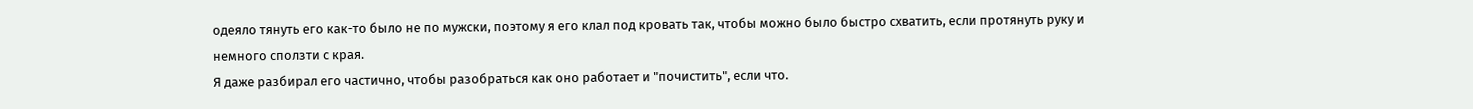одеяло тянуть его как-то было не по мужски, поэтому я его клал под кровать так, чтобы можно было быстро схватить, если протянуть руку и немного сползти с края.
Я даже разбирал его частично, чтобы разобраться как оно работает и "почистить", если что.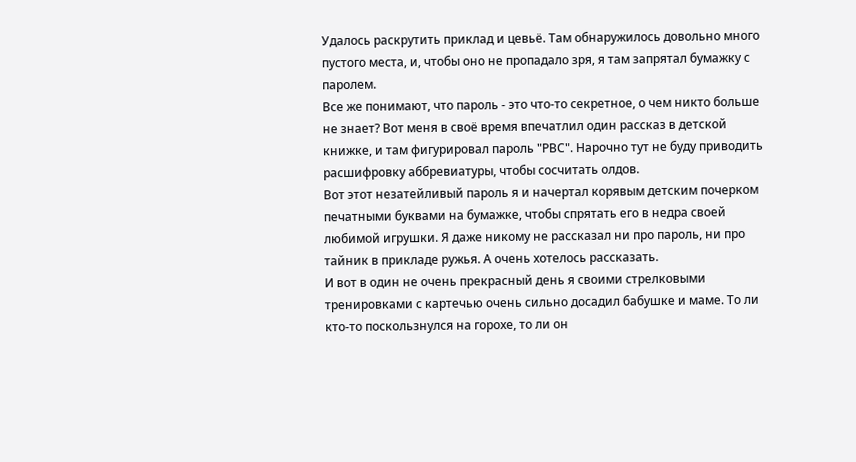Удалось раскрутить приклад и цевьё. Там обнаружилось довольно много пустого места, и, чтобы оно не пропадало зря, я там запрятал бумажку с паролем.
Все же понимают, что пароль - это что-то секретное, о чем никто больше не знает? Вот меня в своё время впечатлил один рассказ в детской книжке, и там фигурировал пароль "РВС". Нарочно тут не буду приводить расшифровку аббревиатуры, чтобы сосчитать олдов.
Вот этот незатейливый пароль я и начертал корявым детским почерком печатными буквами на бумажке, чтобы спрятать его в недра своей любимой игрушки. Я даже никому не рассказал ни про пароль, ни про тайник в прикладе ружья. А очень хотелось рассказать.
И вот в один не очень прекрасный день я своими стрелковыми тренировками с картечью очень сильно досадил бабушке и маме. То ли кто-то поскользнулся на горохе, то ли он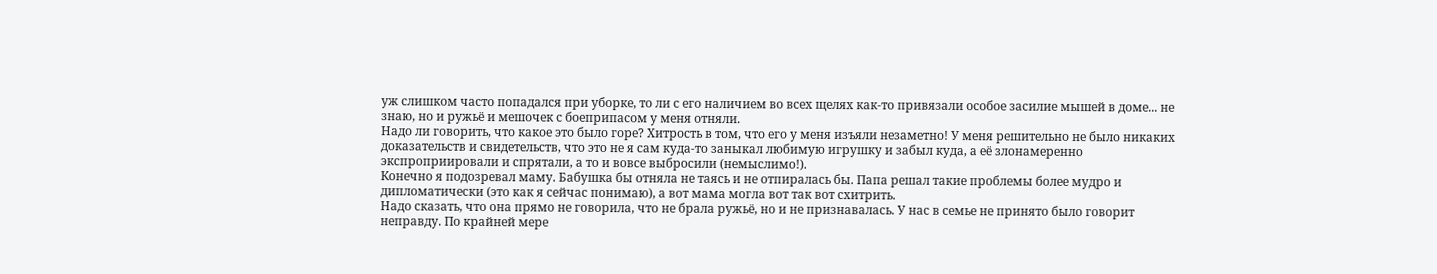уж слишком часто попадался при уборке, то ли с его наличием во всех щелях как-то привязали особое засилие мышей в доме... не знаю, но и ружьё и мешочек с боеприпасом у меня отняли.
Надо ли говорить, что какое это было горе? Хитрость в том, что его у меня изъяли незаметно! У меня решительно не было никаких доказательств и свидетельств, что это не я сам куда-то заныкал любимую игрушку и забыл куда, а её злонамеренно экспроприировали и спрятали, а то и вовсе выбросили (немыслимо!).
Конечно я подозревал маму. Бабушка бы отняла не таясь и не отпиралась бы. Папа решал такие проблемы более мудро и дипломатически (это как я сейчас понимаю), а вот мама могла вот так вот схитрить.
Надо сказать, что она прямо не говорила, что не брала ружьё, но и не признавалась. У нас в семье не принято было говорит неправду. По крайней мере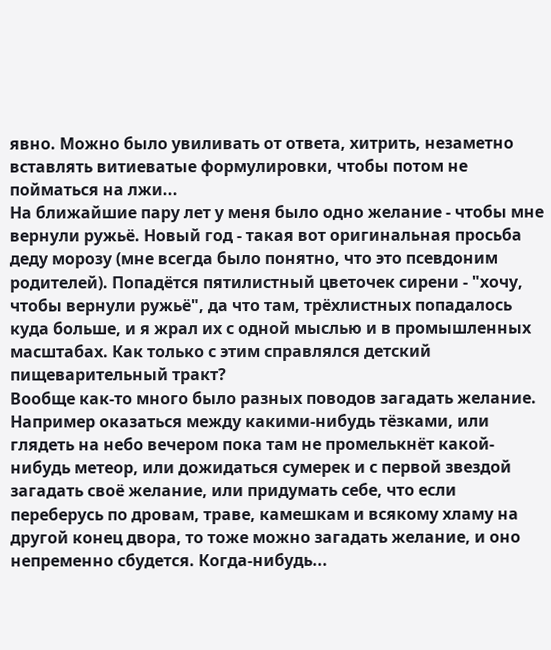явно. Можно было увиливать от ответа, хитрить, незаметно вставлять витиеватые формулировки, чтобы потом не пойматься на лжи...
На ближайшие пару лет у меня было одно желание - чтобы мне вернули ружьё. Новый год - такая вот оригинальная просьба деду морозу (мне всегда было понятно, что это псевдоним родителей). Попадётся пятилистный цветочек сирени - "хочу, чтобы вернули ружьё", да что там, трёхлистных попадалось куда больше, и я жрал их с одной мыслью и в промышленных масштабах. Как только с этим справлялся детский пищеварительный тракт?
Вообще как-то много было разных поводов загадать желание. Например оказаться между какими-нибудь тёзками, или глядеть на небо вечером пока там не промелькнёт какой-нибудь метеор, или дожидаться сумерек и с первой звездой загадать своё желание, или придумать себе, что если переберусь по дровам, траве, камешкам и всякому хламу на другой конец двора, то тоже можно загадать желание, и оно непременно сбудется. Когда-нибудь...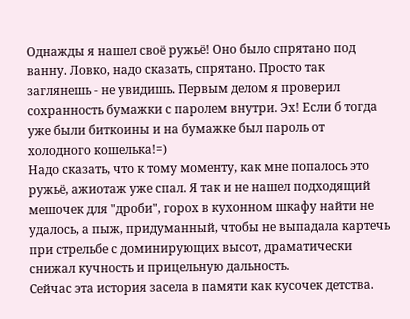Однажды я нашел своё ружьё! Оно было спрятано под ванну. Ловко, надо сказать, спрятано. Просто так заглянешь - не увидишь. Первым делом я проверил сохранность бумажки с паролем внутри. Эх! Если б тогда уже были биткоины и на бумажке был пароль от холодного кошелька!=)
Надо сказать, что к тому моменту, как мне попалось это ружьё, ажиотаж уже спал. Я так и не нашел подходящий мешочек для "дроби", горох в кухонном шкафу найти не удалось, а пыж, придуманный, чтобы не выпадала картечь при стрельбе с доминирующих высот, драматически снижал кучность и прицельную дальность.
Сейчас эта история засела в памяти как кусочек детства.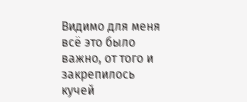Видимо для меня всё это было важно, от того и закрепилось кучей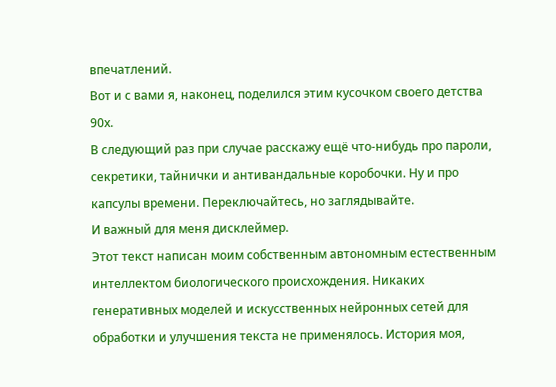впечатлений.
Вот и с вами я, наконец, поделился этим кусочком своего детства 90х.
В следующий раз при случае расскажу ещё что-нибудь про пароли, секретики, тайнички и антивандальные коробочки. Ну и про капсулы времени. Переключайтесь, но заглядывайте.
И важный для меня дисклеймер.
Этот текст написан моим собственным автономным естественным интеллектом биологического происхождения. Никаких генеративных моделей и искусственных нейронных сетей для обработки и улучшения текста не применялось. История моя,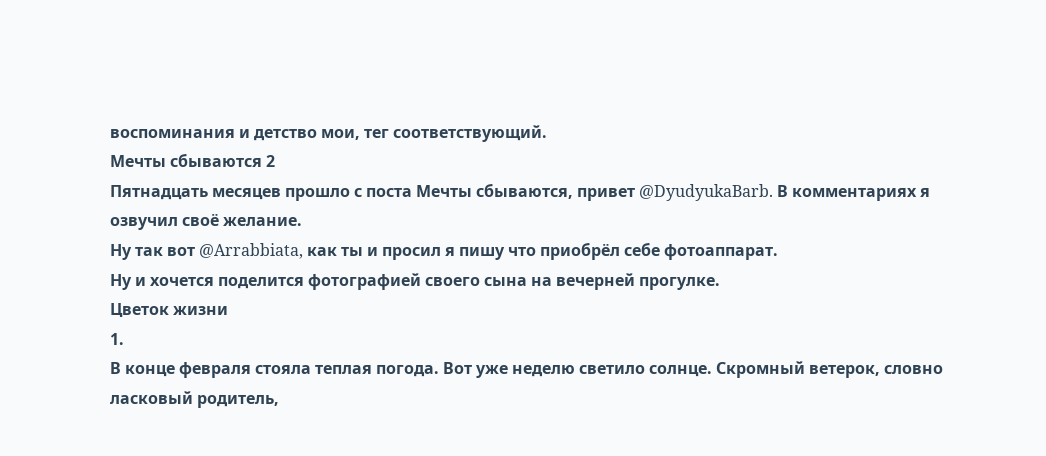воспоминания и детство мои, тег соответствующий.
Мечты сбываются 2
Пятнадцать месяцев прошло с поста Мечты сбываются, привет @DyudyukaBarb. В комментариях я озвучил своё желание.
Ну так вот @Arrabbiata, как ты и просил я пишу что приобрёл себе фотоаппарат.
Ну и хочется поделится фотографией своего сына на вечерней прогулке.
Цветок жизни
1.
В конце февраля стояла теплая погода. Вот уже неделю светило солнце. Скромный ветерок, словно ласковый родитель,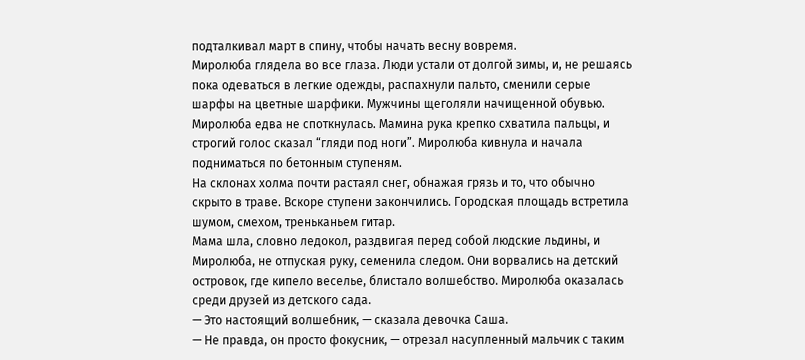подталкивал март в спину, чтобы начать весну вовремя.
Миролюба глядела во все глаза. Люди устали от долгой зимы, и, не решаясь пока одеваться в легкие одежды, распахнули пальто, сменили серые шарфы на цветные шарфики. Мужчины щеголяли начищенной обувью.
Миролюба едва не споткнулась. Мамина рука крепко схватила пальцы, и строгий голос сказал “гляди под ноги”. Миролюба кивнула и начала подниматься по бетонным ступеням.
На склонах холма почти растаял снег, обнажая грязь и то, что обычно скрыто в траве. Вскоре ступени закончились. Городская площадь встретила шумом, смехом, треньканьем гитар.
Мама шла, словно ледокол, раздвигая перед собой людские льдины, и Миролюба, не отпуская руку, семенила следом. Они ворвались на детский островок, где кипело веселье, блистало волшебство. Миролюба оказалась среди друзей из детского сада.
— Это настоящий волшебник, — сказала девочка Саша.
— Не правда, он просто фокусник, — отрезал насупленный мальчик с таким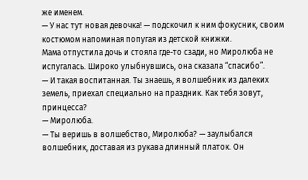же именем.
— У нас тут новая девочка! — подскочил к ним фокусник, своим костюмом напоминая попугая из детской книжки.
Мама отпустила дочь и стояла где-то сзади, но Миролюба не испугалась. Широко улыбнувшись, она сказала “спасибо”.
— И такая воспитанная. Ты знаешь, я волшебник из далеких земель, приехал специально на праздник. Как тебя зовут, принцесса?
— Миролюба.
— Ты веришь в волшебство, Миролюба? — заулыбался волшебник, доставая из рукава длинный платок. Он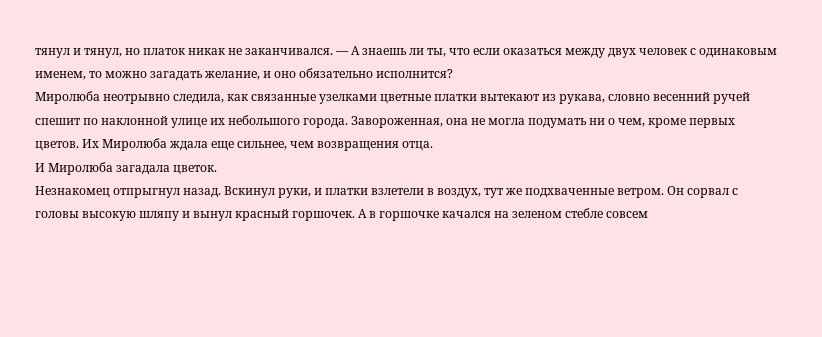тянул и тянул, но платок никак не заканчивался. — А знаешь ли ты, что если оказаться между двух человек с одинаковым именем, то можно загадать желание, и оно обязательно исполнится?
Миролюба неотрывно следила, как связанные узелками цветные платки вытекают из рукава, словно весенний ручей спешит по наклонной улице их небольшого города. Завороженная, она не могла подумать ни о чем, кроме первых цветов. Их Миролюба ждала еще сильнее, чем возвращения отца.
И Миролюба загадала цветок.
Незнакомец отпрыгнул назад. Вскинул руки, и платки взлетели в воздух, тут же подхваченные ветром. Он сорвал с головы высокую шляпу и вынул красный горшочек. А в горшочке качался на зеленом стебле совсем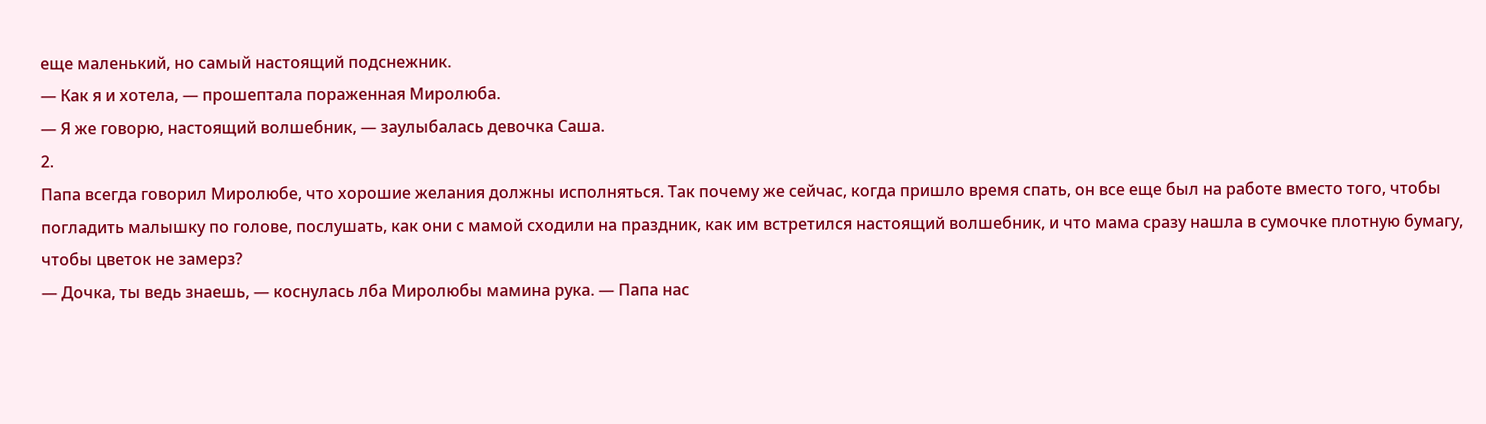еще маленький, но самый настоящий подснежник.
— Как я и хотела, — прошептала пораженная Миролюба.
— Я же говорю, настоящий волшебник, — заулыбалась девочка Саша.
2.
Папа всегда говорил Миролюбе, что хорошие желания должны исполняться. Так почему же сейчас, когда пришло время спать, он все еще был на работе вместо того, чтобы погладить малышку по голове, послушать, как они с мамой сходили на праздник, как им встретился настоящий волшебник, и что мама сразу нашла в сумочке плотную бумагу, чтобы цветок не замерз?
— Дочка, ты ведь знаешь, — коснулась лба Миролюбы мамина рука. — Папа нас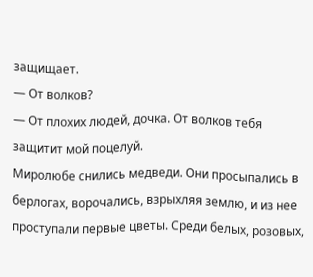защищает.
— От волков?
— От плохих людей, дочка. От волков тебя защитит мой поцелуй.
Миролюбе снились медведи. Они просыпались в берлогах, ворочались, взрыхляя землю, и из нее проступали первые цветы. Среди белых, розовых,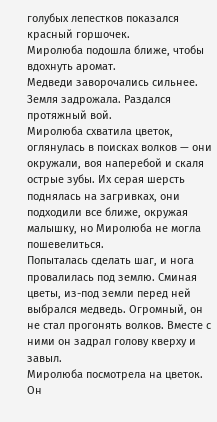голубых лепестков показался красный горшочек.
Миролюба подошла ближе, чтобы вдохнуть аромат.
Медведи заворочались сильнее. Земля задрожала. Раздался протяжный вой.
Миролюба схватила цветок, оглянулась в поисках волков — они окружали, воя наперебой и скаля острые зубы. Их серая шерсть поднялась на загривках, они подходили все ближе, окружая малышку, но Миролюба не могла пошевелиться.
Попыталась сделать шаг, и нога провалилась под землю. Сминая цветы, из-под земли перед ней выбрался медведь. Огромный, он не стал прогонять волков. Вместе с ними он задрал голову кверху и завыл.
Миролюба посмотрела на цветок. Он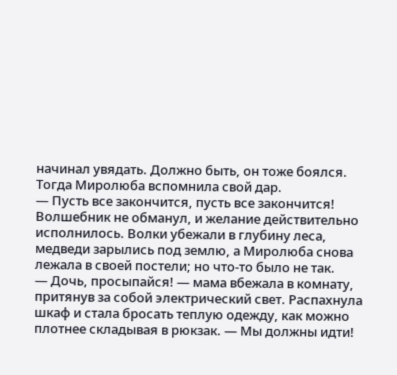начинал увядать. Должно быть, он тоже боялся. Тогда Миролюба вспомнила свой дар.
— Пусть все закончится, пусть все закончится!
Волшебник не обманул, и желание действительно исполнилось. Волки убежали в глубину леса, медведи зарылись под землю, а Миролюба снова лежала в своей постели; но что-то было не так.
— Дочь, просыпайся! — мама вбежала в комнату, притянув за собой электрический свет. Распахнула шкаф и стала бросать теплую одежду, как можно плотнее складывая в рюкзак. — Мы должны идти!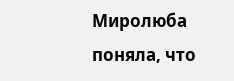Миролюба поняла, что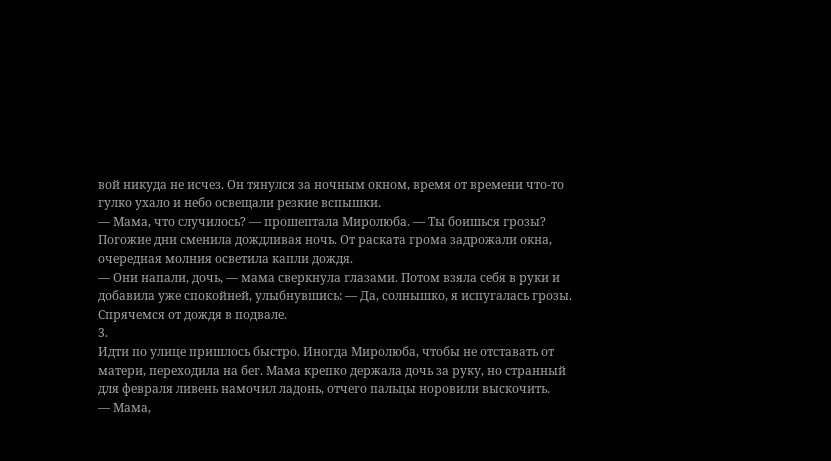вой никуда не исчез. Он тянулся за ночным окном, время от времени что-то гулко ухало и небо освещали резкие вспышки.
— Мама, что случилось? — прошептала Миролюба. — Ты боишься грозы?
Погожие дни сменила дождливая ночь. От раската грома задрожали окна, очередная молния осветила капли дождя.
— Они напали, дочь, — мама сверкнула глазами. Потом взяла себя в руки и добавила уже спокойней, улыбнувшись: — Да, солнышко, я испугалась грозы. Спрячемся от дождя в подвале.
3.
Идти по улице пришлось быстро. Иногда Миролюба, чтобы не отставать от матери, переходила на бег. Мама крепко держала дочь за руку, но странный для февраля ливень намочил ладонь, отчего пальцы норовили выскочить.
— Мама,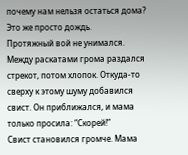почему нам нельзя остаться дома? Это же просто дождь.
Протяжный вой не унимался. Между раскатами грома раздался стрекот, потом хлопок. Откуда-то сверху к этому шуму добавился свист. Он приближался, и мама только просила: “Скорей!”
Свист становился громче. Мама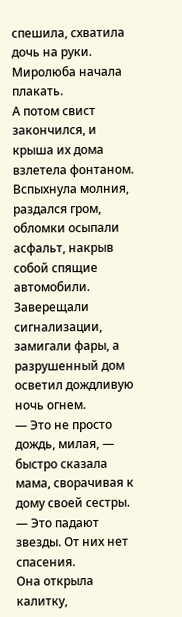спешила, схватила дочь на руки. Миролюба начала плакать.
А потом свист закончился, и крыша их дома взлетела фонтаном. Вспыхнула молния, раздался гром, обломки осыпали асфальт, накрыв собой спящие автомобили. Заверещали сигнализации, замигали фары, а разрушенный дом осветил дождливую ночь огнем.
— Это не просто дождь, милая, — быстро сказала мама, сворачивая к дому своей сестры. — Это падают звезды. От них нет спасения.
Она открыла калитку,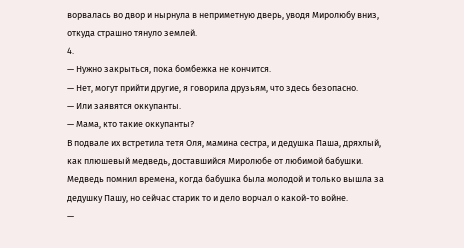ворвалась во двор и нырнула в неприметную дверь, уводя Миролюбу вниз, откуда страшно тянуло землей.
4.
— Нужно закрыться, пока бомбежка не кончится.
— Нет, могут прийти другие, я говорила друзьям, что здесь безопасно.
— Или заявятся оккупанты.
— Мама, кто такие оккупанты?
В подвале их встретила тетя Оля, мамина сестра, и дедушка Паша, дряхлый, как плюшевый медведь, доставшийся Миролюбе от любимой бабушки. Медведь помнил времена, когда бабушка была молодой и только вышла за дедушку Пашу, но сейчас старик то и дело ворчал о какой-то войне.
—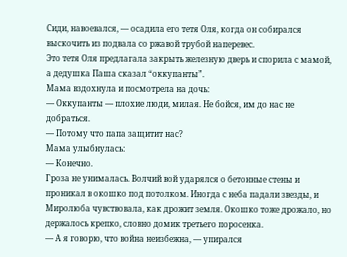Сиди, навоевался, — осадила его тетя Оля, когда он собирался выскочить из подвала со ржавой трубой наперевес.
Это тетя Оля предлагала закрыть железную дверь и спорила с мамой, а дедушка Паша сказал “оккупанты”.
Мама вздохнула и посмотрела на дочь:
— Оккупанты — плохие люди, милая. Не бойся, им до нас не добраться.
— Потому что папа защитит нас?
Мама улыбнулась:
— Конечно.
Гроза не унималась. Волчий вой ударялся о бетонные стены и проникал в окошко под потолком. Иногда с неба падали звезды, и Миролюба чувствовала, как дрожит земля. Окошко тоже дрожало, но держалось крепко, словно домик третьего поросенка.
— А я говорю, что война неизбежна, — упирался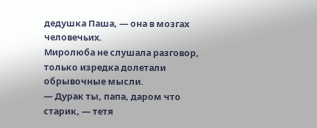дедушка Паша, — она в мозгах человечьих.
Миролюба не слушала разговор, только изредка долетали обрывочные мысли.
— Дурак ты, папа, даром что старик, — тетя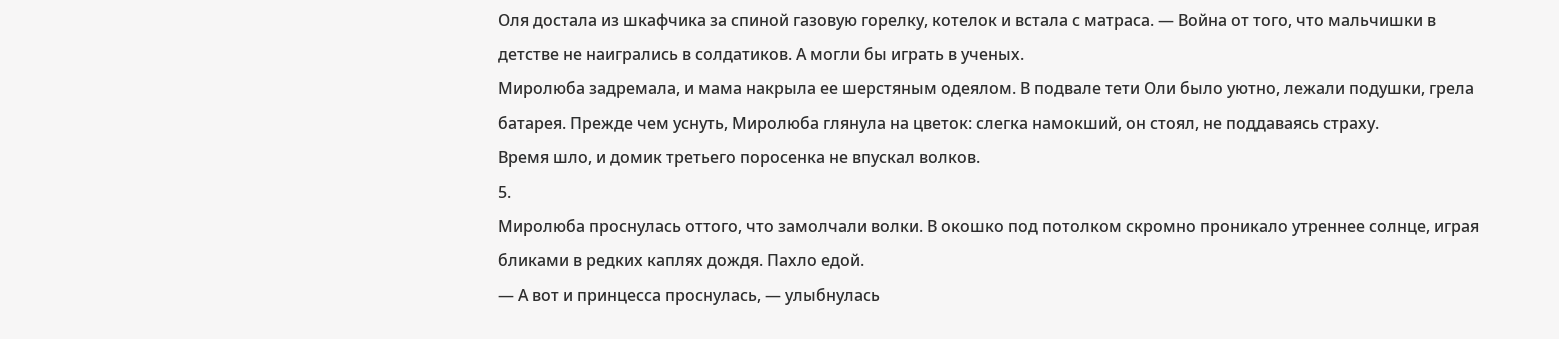Оля достала из шкафчика за спиной газовую горелку, котелок и встала с матраса. — Война от того, что мальчишки в детстве не наигрались в солдатиков. А могли бы играть в ученых.
Миролюба задремала, и мама накрыла ее шерстяным одеялом. В подвале тети Оли было уютно, лежали подушки, грела батарея. Прежде чем уснуть, Миролюба глянула на цветок: слегка намокший, он стоял, не поддаваясь страху.
Время шло, и домик третьего поросенка не впускал волков.
5.
Миролюба проснулась оттого, что замолчали волки. В окошко под потолком скромно проникало утреннее солнце, играя бликами в редких каплях дождя. Пахло едой.
— А вот и принцесса проснулась, — улыбнулась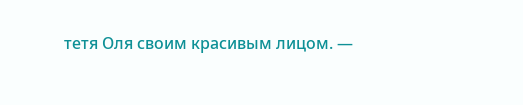тетя Оля своим красивым лицом. —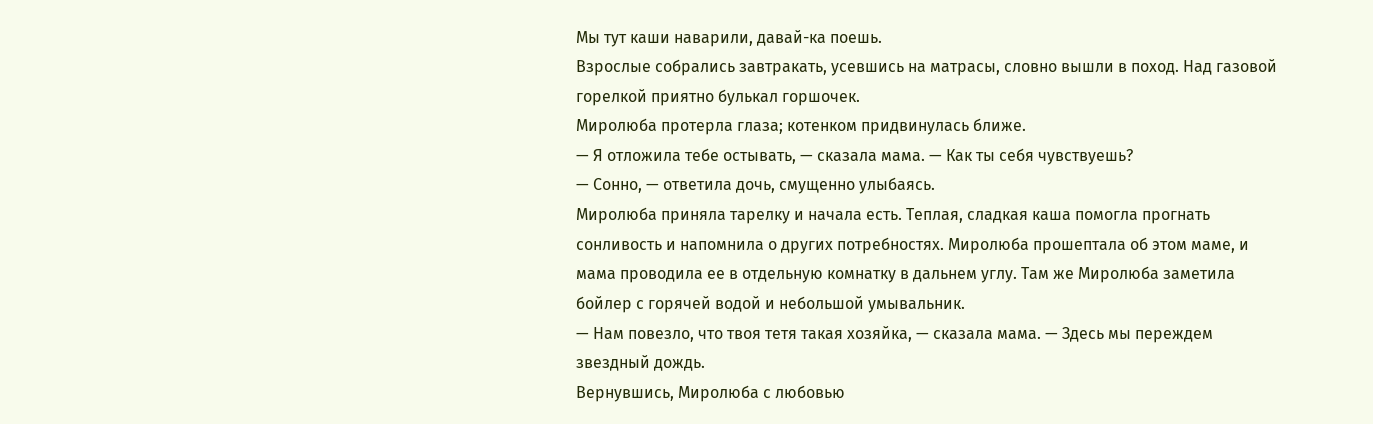Мы тут каши наварили, давай-ка поешь.
Взрослые собрались завтракать, усевшись на матрасы, словно вышли в поход. Над газовой горелкой приятно булькал горшочек.
Миролюба протерла глаза; котенком придвинулась ближе.
— Я отложила тебе остывать, — сказала мама. — Как ты себя чувствуешь?
— Сонно, — ответила дочь, смущенно улыбаясь.
Миролюба приняла тарелку и начала есть. Теплая, сладкая каша помогла прогнать сонливость и напомнила о других потребностях. Миролюба прошептала об этом маме, и мама проводила ее в отдельную комнатку в дальнем углу. Там же Миролюба заметила бойлер с горячей водой и небольшой умывальник.
— Нам повезло, что твоя тетя такая хозяйка, — сказала мама. — Здесь мы переждем звездный дождь.
Вернувшись, Миролюба с любовью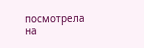посмотрела на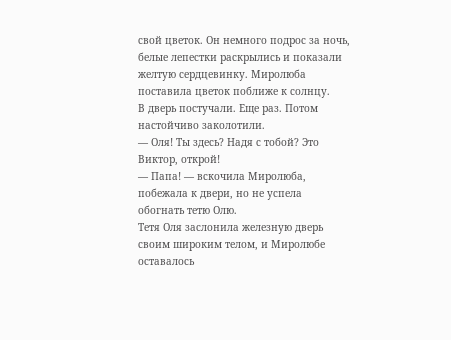свой цветок. Он немного подрос за ночь, белые лепестки раскрылись и показали желтую сердцевинку. Миролюба поставила цветок поближе к солнцу.
В дверь постучали. Еще раз. Потом настойчиво заколотили.
— Оля! Ты здесь? Надя с тобой? Это Виктор, открой!
— Папа! — вскочила Миролюба, побежала к двери, но не успела обогнать тетю Олю.
Тетя Оля заслонила железную дверь своим широким телом, и Миролюбе оставалось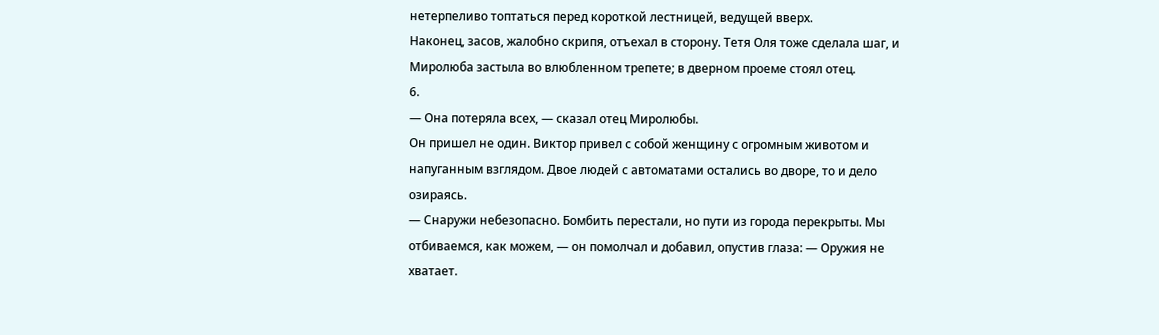нетерпеливо топтаться перед короткой лестницей, ведущей вверх.
Наконец, засов, жалобно скрипя, отъехал в сторону. Тетя Оля тоже сделала шаг, и Миролюба застыла во влюбленном трепете; в дверном проеме стоял отец.
6.
— Она потеряла всех, — сказал отец Миролюбы.
Он пришел не один. Виктор привел с собой женщину с огромным животом и напуганным взглядом. Двое людей с автоматами остались во дворе, то и дело озираясь.
— Снаружи небезопасно. Бомбить перестали, но пути из города перекрыты. Мы отбиваемся, как можем, — он помолчал и добавил, опустив глаза: — Оружия не хватает.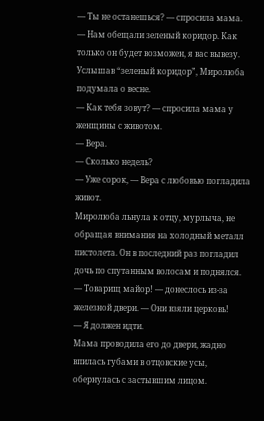— Ты не останешься? — спросила мама.
— Нам обещали зеленый коридор. Как только он будет возможен, я вас вывезу.
Услышав “зеленый коридор”, Миролюба подумала о весне.
— Как тебя зовут? — спросила мама у женщины с животом.
— Вера.
— Сколько недель?
— Уже сорок, — Вера с любовью погладила живот.
Миролюба льнула к отцу, мурлыча, не обращая внимания на холодный металл пистолета. Он в последний раз погладил дочь по спутанным волосам и поднялся.
— Товарищ майор! — донеслось из-за железной двери. — Они взяли церковь!
— Я должен идти.
Мама проводила его до двери, жадно впилась губами в отцовские усы, обернулась с застывшим лицом.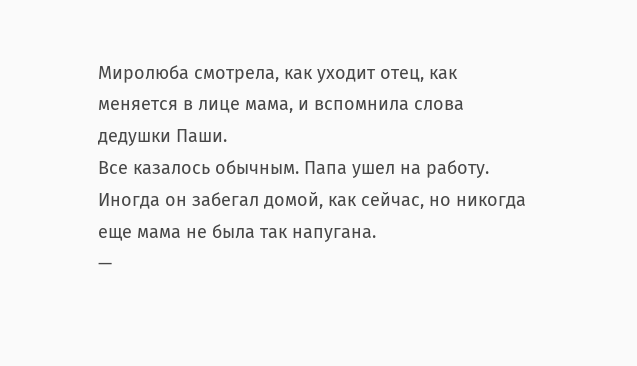Миролюба смотрела, как уходит отец, как меняется в лице мама, и вспомнила слова дедушки Паши.
Все казалось обычным. Папа ушел на работу. Иногда он забегал домой, как сейчас, но никогда еще мама не была так напугана.
—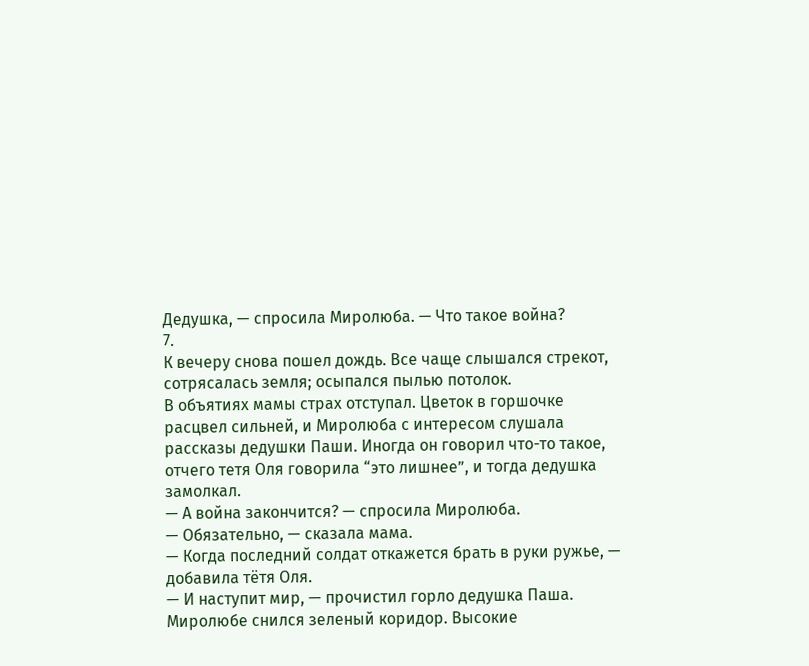Дедушка, — спросила Миролюба. — Что такое война?
7.
К вечеру снова пошел дождь. Все чаще слышался стрекот, сотрясалась земля; осыпался пылью потолок.
В объятиях мамы страх отступал. Цветок в горшочке расцвел сильней, и Миролюба с интересом слушала рассказы дедушки Паши. Иногда он говорил что-то такое, отчего тетя Оля говорила “это лишнее”, и тогда дедушка замолкал.
— А война закончится? — спросила Миролюба.
— Обязательно, — сказала мама.
— Когда последний солдат откажется брать в руки ружье, — добавила тётя Оля.
— И наступит мир, — прочистил горло дедушка Паша.
Миролюбе снился зеленый коридор. Высокие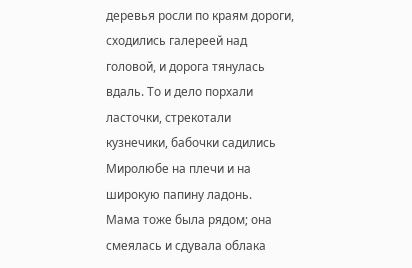деревья росли по краям дороги, сходились галереей над головой, и дорога тянулась вдаль. То и дело порхали ласточки, стрекотали кузнечики, бабочки садились Миролюбе на плечи и на широкую папину ладонь.
Мама тоже была рядом; она смеялась и сдувала облака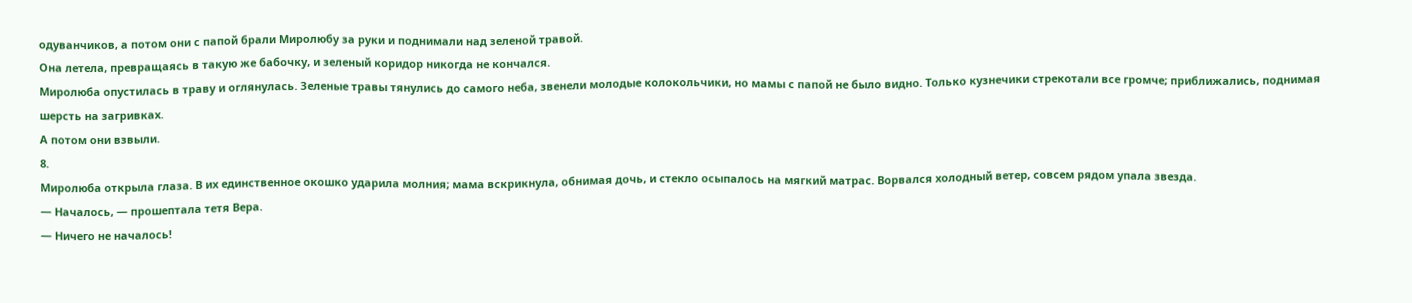одуванчиков, а потом они с папой брали Миролюбу за руки и поднимали над зеленой травой.
Она летела, превращаясь в такую же бабочку, и зеленый коридор никогда не кончался.
Миролюба опустилась в траву и оглянулась. Зеленые травы тянулись до самого неба, звенели молодые колокольчики, но мамы с папой не было видно. Только кузнечики стрекотали все громче; приближались, поднимая шерсть на загривках.
А потом они взвыли.
8.
Миролюба открыла глаза. В их единственное окошко ударила молния; мама вскрикнула, обнимая дочь, и стекло осыпалось на мягкий матрас. Ворвался холодный ветер, совсем рядом упала звезда.
— Началось, — прошептала тетя Вера.
— Ничего не началось!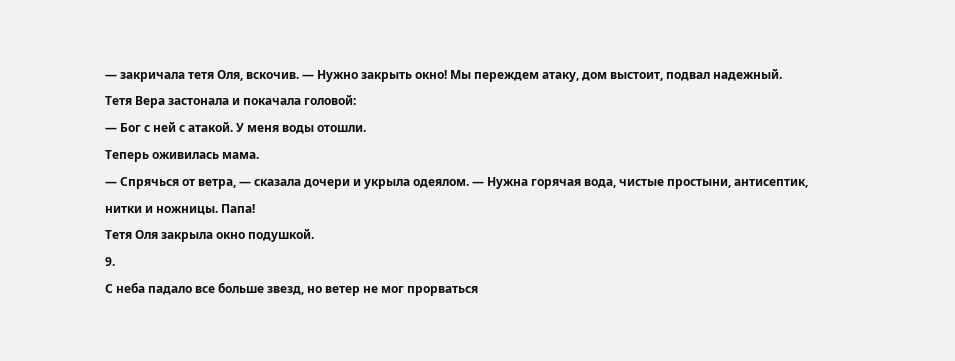— закричала тетя Оля, вскочив. — Нужно закрыть окно! Мы переждем атаку, дом выстоит, подвал надежный.
Тетя Вера застонала и покачала головой:
— Бог с ней с атакой. У меня воды отошли.
Теперь оживилась мама.
— Спрячься от ветра, — сказала дочери и укрыла одеялом. — Нужна горячая вода, чистые простыни, антисептик, нитки и ножницы. Папа!
Тетя Оля закрыла окно подушкой.
9.
С неба падало все больше звезд, но ветер не мог прорваться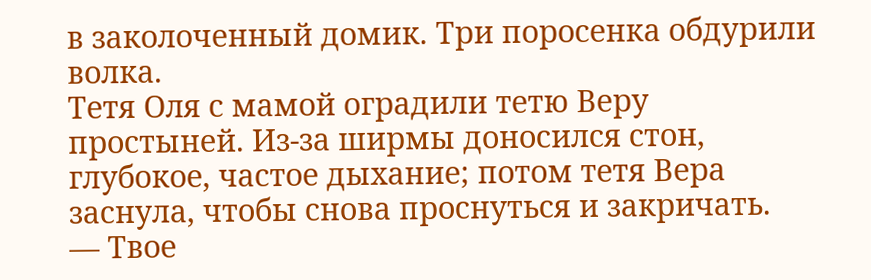в заколоченный домик. Три поросенка обдурили волка.
Тетя Оля с мамой оградили тетю Веру простыней. Из-за ширмы доносился стон, глубокое, частое дыхание; потом тетя Вера заснула, чтобы снова проснуться и закричать.
— Твое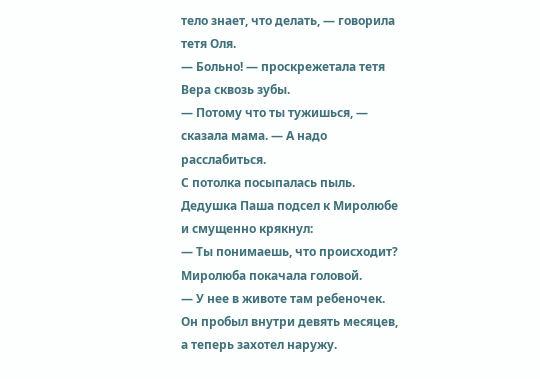тело знает, что делать, — говорила тетя Оля.
— Больно! — проскрежетала тетя Вера сквозь зубы.
— Потому что ты тужишься, — сказала мама. — А надо расслабиться.
С потолка посыпалась пыль.
Дедушка Паша подсел к Миролюбе и смущенно крякнул:
— Ты понимаешь, что происходит?
Миролюба покачала головой.
— У нее в животе там ребеночек. Он пробыл внутри девять месяцев, а теперь захотел наружу.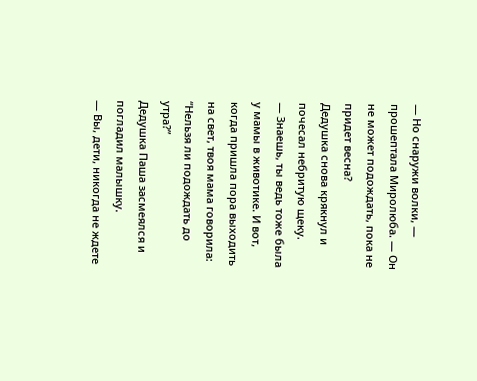— Но снаружи волки, — прошептала Миролюба. — Он не может подождать, пока не придет весна?
Дедушка снова крякнул и почесал небритую щеку.
— Знаешь, ты ведь тоже была у мамы в животике. И вот, когда пришла пора выходить на свет, твоя мама говорила: “Нельзя ли подождать до утра?”
Дедушка Паша засмеялся и погладил малышку.
— Вы, дети, никогда не ждете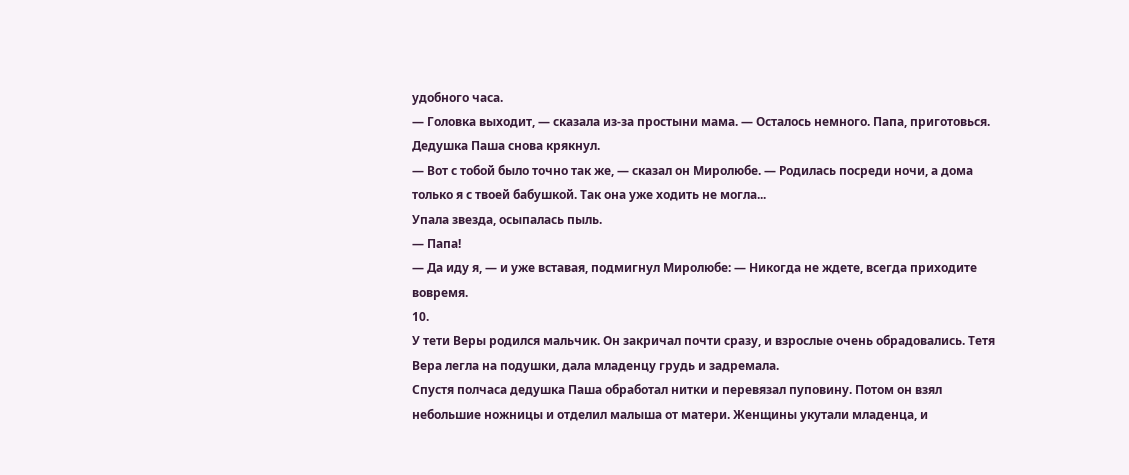удобного часа.
— Головка выходит, — сказала из-за простыни мама. — Осталось немного. Папа, приготовься.
Дедушка Паша снова крякнул.
— Вот с тобой было точно так же, — сказал он Миролюбе. — Родилась посреди ночи, а дома только я с твоей бабушкой. Так она уже ходить не могла...
Упала звезда, осыпалась пыль.
— Папа!
— Да иду я, — и уже вставая, подмигнул Миролюбе: — Никогда не ждете, всегда приходите вовремя.
10.
У тети Веры родился мальчик. Он закричал почти сразу, и взрослые очень обрадовались. Тетя Вера легла на подушки, дала младенцу грудь и задремала.
Спустя полчаса дедушка Паша обработал нитки и перевязал пуповину. Потом он взял небольшие ножницы и отделил малыша от матери. Женщины укутали младенца, и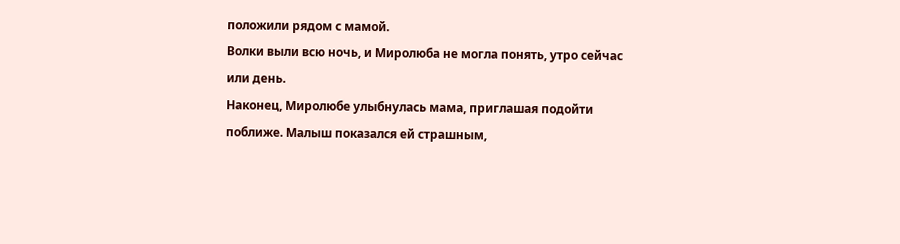положили рядом с мамой.
Волки выли всю ночь, и Миролюба не могла понять, утро сейчас или день.
Наконец, Миролюбе улыбнулась мама, приглашая подойти поближе. Малыш показался ей страшным,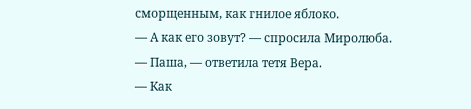сморщенным, как гнилое яблоко.
— А как его зовут? — спросила Миролюба.
— Паша, — ответила тетя Вера.
— Как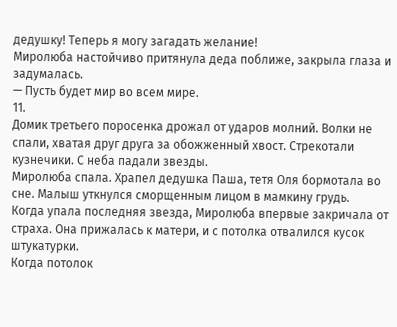дедушку! Теперь я могу загадать желание!
Миролюба настойчиво притянула деда поближе, закрыла глаза и задумалась.
— Пусть будет мир во всем мире.
11.
Домик третьего поросенка дрожал от ударов молний. Волки не спали, хватая друг друга за обожженный хвост. Стрекотали кузнечики. С неба падали звезды.
Миролюба спала. Храпел дедушка Паша, тетя Оля бормотала во сне. Малыш уткнулся сморщенным лицом в мамкину грудь.
Когда упала последняя звезда, Миролюба впервые закричала от страха. Она прижалась к матери, и с потолка отвалился кусок штукатурки.
Когда потолок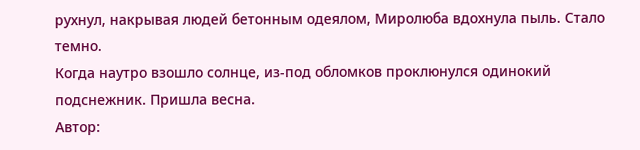рухнул, накрывая людей бетонным одеялом, Миролюба вдохнула пыль. Стало темно.
Когда наутро взошло солнце, из-под обломков проклюнулся одинокий подснежник. Пришла весна.
Автор: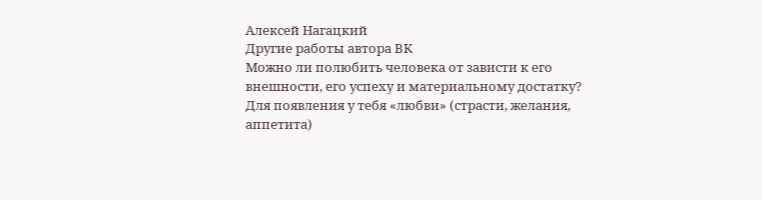Алексей Нагацкий
Другие работы автора ВК
Можно ли полюбить человека от зависти к его внешности, его успеху и материальному достатку?
Для появления у тебя «любви» (страсти, желания, аппетита)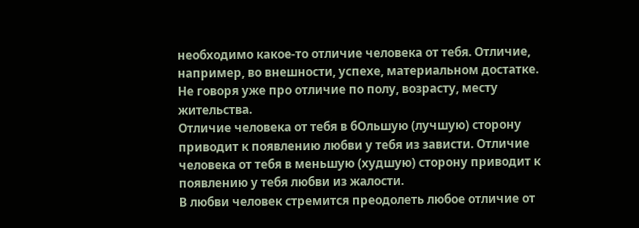необходимо какое-то отличие человека от тебя. Отличие, например, во внешности, успехе, материальном достатке. Не говоря уже про отличие по полу, возрасту, месту жительства.
Отличие человека от тебя в бОльшую (лучшую) сторону приводит к появлению любви у тебя из зависти. Отличие человека от тебя в меньшую (худшую) сторону приводит к появлению у тебя любви из жалости.
В любви человек стремится преодолеть любое отличие от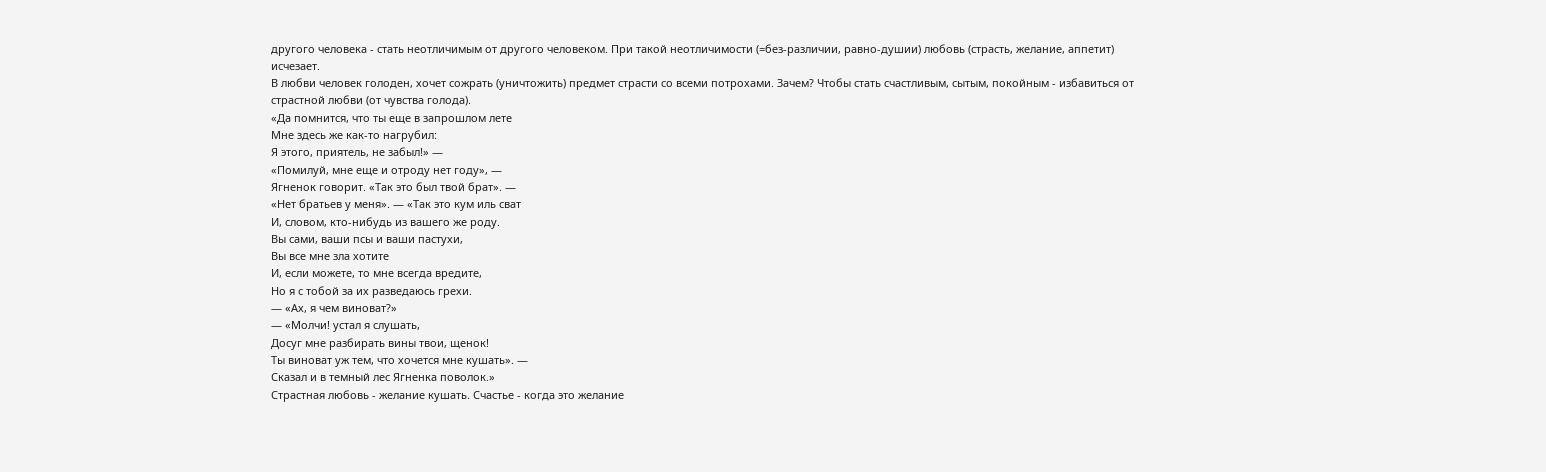другого человека - стать неотличимым от другого человеком. При такой неотличимости (=без-различии, равно-душии) любовь (страсть, желание, аппетит) исчезает.
В любви человек голоден, хочет сожрать (уничтожить) предмет страсти со всеми потрохами. Зачем? Чтобы стать счастливым, сытым, покойным - избавиться от страстной любви (от чувства голода).
«Да помнится, что ты еще в запрошлом лете
Мне здесь же как-то нагрубил:
Я этого, приятель, не забыл!» —
«Помилуй, мне еще и отроду нет году», —
Ягненок говорит. «Так это был твой брат». —
«Нет братьев у меня». — «Так это кум иль сват
И, словом, кто-нибудь из вашего же роду.
Вы сами, ваши псы и ваши пастухи,
Вы все мне зла хотите
И, если можете, то мне всегда вредите,
Но я с тобой за их разведаюсь грехи.
— «Ах, я чем виноват?»
— «Молчи! устал я слушать,
Досуг мне разбирать вины твои, щенок!
Ты виноват уж тем, что хочется мне кушать». —
Сказал и в темный лес Ягненка поволок.»
Страстная любовь - желание кушать. Счастье - когда это желание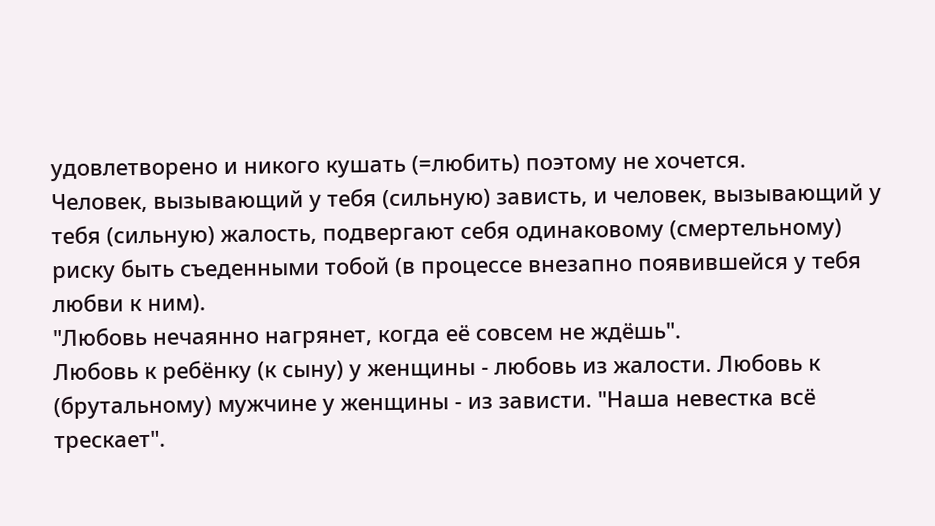удовлетворено и никого кушать (=любить) поэтому не хочется.
Человек, вызывающий у тебя (сильную) зависть, и человек, вызывающий у тебя (сильную) жалость, подвергают себя одинаковому (смертельному) риску быть съеденными тобой (в процессе внезапно появившейся у тебя любви к ним).
"Любовь нечаянно нагрянет, когда её совсем не ждёшь".
Любовь к ребёнку (к сыну) у женщины - любовь из жалости. Любовь к (брутальному) мужчине у женщины - из зависти. "Наша невестка всё трескает".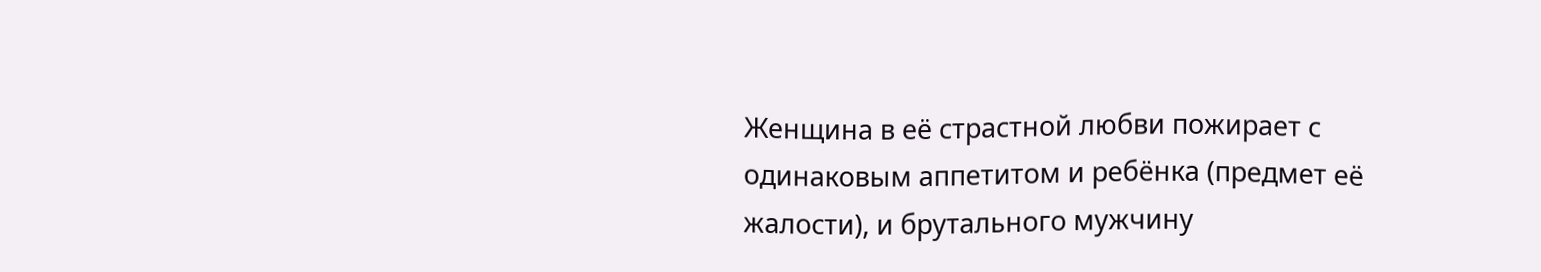Женщина в её страстной любви пожирает с одинаковым аппетитом и ребёнка (предмет её жалости), и брутального мужчину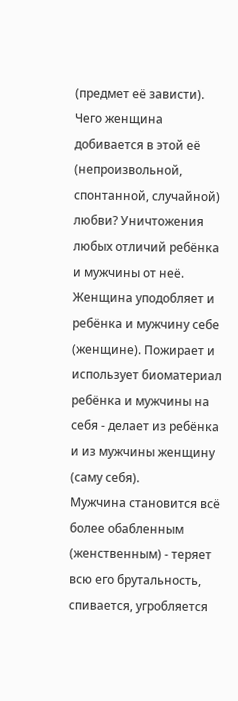(предмет её зависти).
Чего женщина добивается в этой её (непроизвольной, спонтанной, случайной) любви? Уничтожения любых отличий ребёнка и мужчины от неё. Женщина уподобляет и ребёнка и мужчину себе (женщине). Пожирает и использует биоматериал ребёнка и мужчины на себя - делает из ребёнка и из мужчины женщину (саму себя).
Мужчина становится всё более обабленным (женственным) - теряет всю его брутальность, спивается, угробляется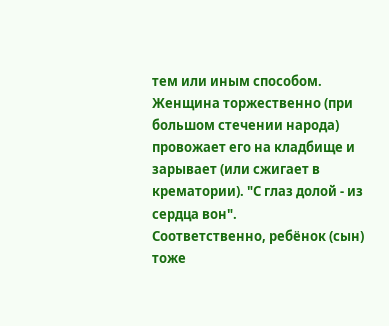тем или иным способом. Женщина торжественно (при большом стечении народа) провожает его на кладбище и зарывает (или сжигает в крематории). "С глаз долой - из сердца вон".
Соответственно, ребёнок (сын) тоже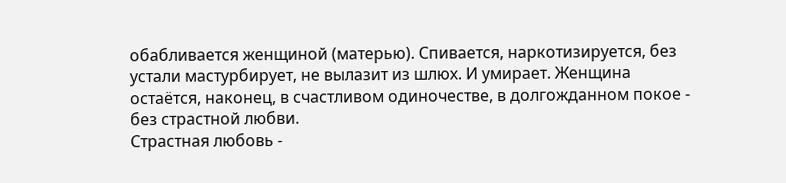обабливается женщиной (матерью). Спивается, наркотизируется, без устали мастурбирует, не вылазит из шлюх. И умирает. Женщина остаётся, наконец, в счастливом одиночестве, в долгожданном покое - без страстной любви.
Страстная любовь -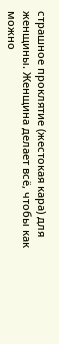страшное проклятие (жестокая кара) для женщины. Женщина делает всё, чтобы как можно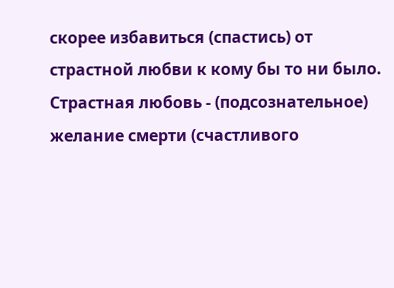скорее избавиться (спастись) от страстной любви к кому бы то ни было.
Страстная любовь - (подсознательное) желание смерти (счастливого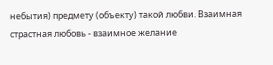небытия) предмету (объекту) такой любви. Взаимная страстная любовь - взаимное желание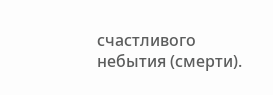счастливого небытия (смерти).